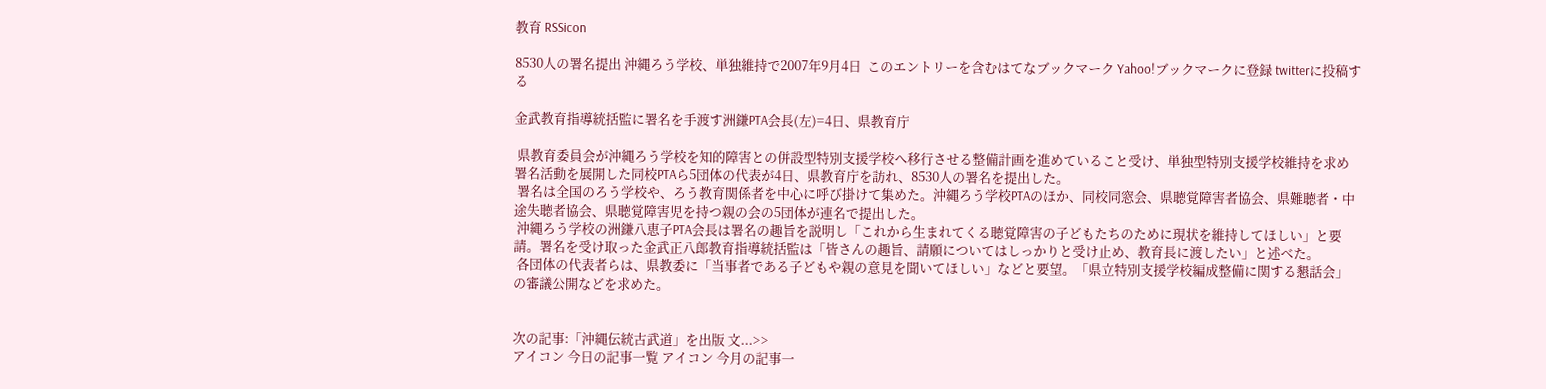教育 RSSicon

8530人の署名提出 沖縄ろう学校、単独維持で2007年9月4日  このエントリーを含むはてなブックマーク Yahoo!ブックマークに登録 twitterに投稿する

金武教育指導統括監に署名を手渡す洲鎌PTA会長(左)=4日、県教育庁

 県教育委員会が沖縄ろう学校を知的障害との併設型特別支援学校へ移行させる整備計画を進めていること受け、単独型特別支援学校維持を求め署名活動を展開した同校PTAら5団体の代表が4日、県教育庁を訪れ、8530人の署名を提出した。
 署名は全国のろう学校や、ろう教育関係者を中心に呼び掛けて集めた。沖縄ろう学校PTAのほか、同校同窓会、県聴覚障害者協会、県難聴者・中途失聴者協会、県聴覚障害児を持つ親の会の5団体が連名で提出した。
 沖縄ろう学校の洲鎌八恵子PTA会長は署名の趣旨を説明し「これから生まれてくる聴覚障害の子どもたちのために現状を維持してほしい」と要請。署名を受け取った金武正八郎教育指導統括監は「皆さんの趣旨、請願についてはしっかりと受け止め、教育長に渡したい」と述べた。
 各団体の代表者らは、県教委に「当事者である子どもや親の意見を聞いてほしい」などと要望。「県立特別支援学校編成整備に関する懇話会」の審議公開などを求めた。


次の記事:「沖縄伝統古武道」を出版 文...>>
アイコン 今日の記事一覧 アイコン 今月の記事一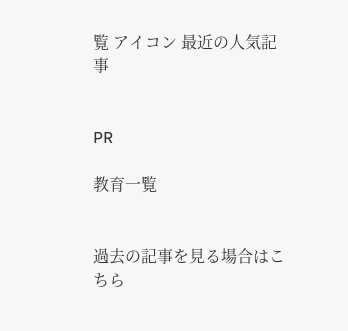覧 アイコン 最近の人気記事


PR

教育一覧


過去の記事を見る場合はこちら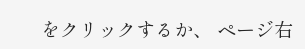をクリックするか、 ページ右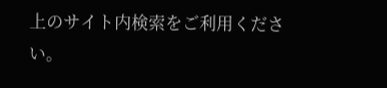上のサイト内検索をご利用ください。